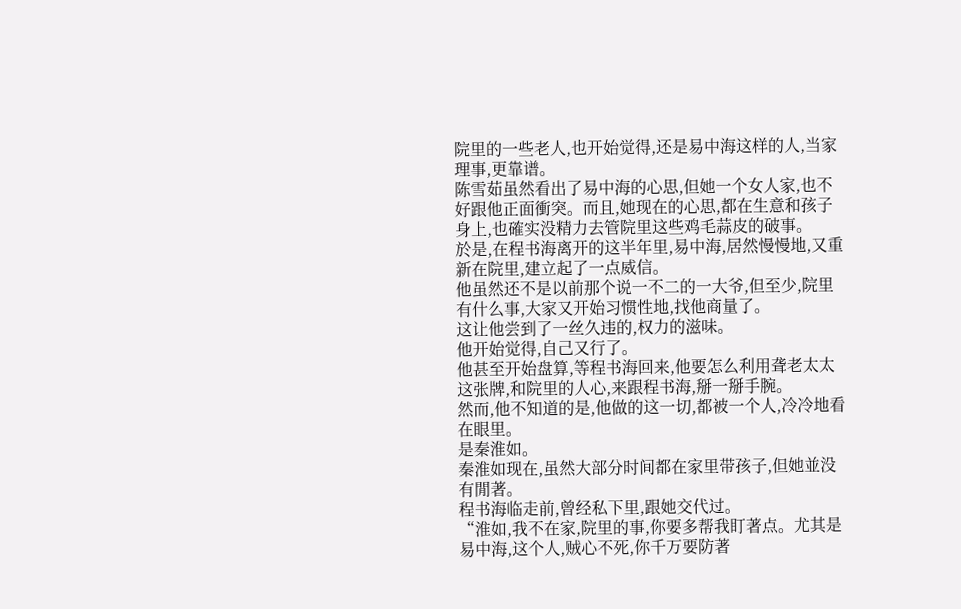院里的一些老人,也开始觉得,还是易中海这样的人,当家理事,更靠谱。
陈雪茹虽然看出了易中海的心思,但她一个女人家,也不好跟他正面衝突。而且,她现在的心思,都在生意和孩子身上,也確实没精力去管院里这些鸡毛蒜皮的破事。
於是,在程书海离开的这半年里,易中海,居然慢慢地,又重新在院里,建立起了一点威信。
他虽然还不是以前那个说一不二的一大爷,但至少,院里有什么事,大家又开始习惯性地,找他商量了。
这让他尝到了一丝久违的,权力的滋味。
他开始觉得,自己又行了。
他甚至开始盘算,等程书海回来,他要怎么利用聋老太太这张牌,和院里的人心,来跟程书海,掰一掰手腕。
然而,他不知道的是,他做的这一切,都被一个人,冷冷地看在眼里。
是秦淮如。
秦淮如现在,虽然大部分时间都在家里带孩子,但她並没有閒著。
程书海临走前,曾经私下里,跟她交代过。
“淮如,我不在家,院里的事,你要多帮我盯著点。尤其是易中海,这个人,贼心不死,你千万要防著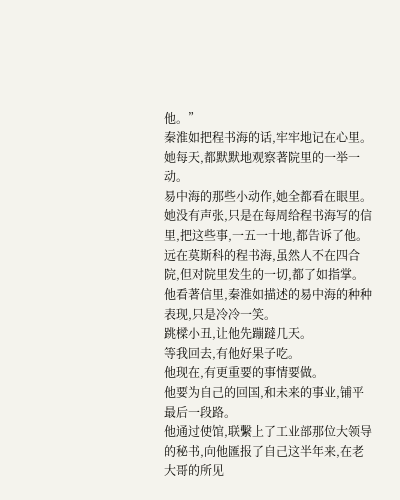他。”
秦淮如把程书海的话,牢牢地记在心里。
她每天,都默默地观察著院里的一举一动。
易中海的那些小动作,她全都看在眼里。
她没有声张,只是在每周给程书海写的信里,把这些事,一五一十地,都告诉了他。
远在莫斯科的程书海,虽然人不在四合院,但对院里发生的一切,都了如指掌。
他看著信里,秦淮如描述的易中海的种种表现,只是冷冷一笑。
跳樑小丑,让他先蹦躂几天。
等我回去,有他好果子吃。
他现在,有更重要的事情要做。
他要为自己的回国,和未来的事业,铺平最后一段路。
他通过使馆,联繫上了工业部那位大领导的秘书,向他匯报了自己这半年来,在老大哥的所见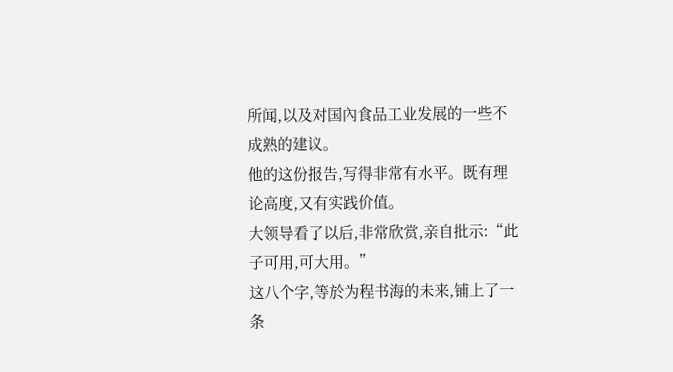所闻,以及对国內食品工业发展的一些不成熟的建议。
他的这份报告,写得非常有水平。既有理论高度,又有实践价值。
大领导看了以后,非常欣赏,亲自批示:“此子可用,可大用。”
这八个字,等於为程书海的未来,铺上了一条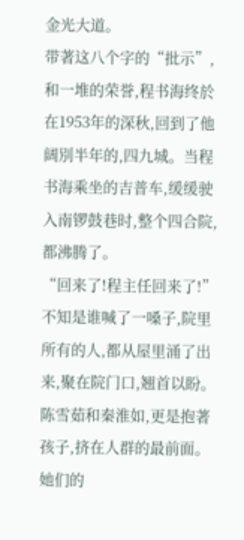金光大道。
带著这八个字的“批示”,和一堆的荣誉,程书海终於在1953年的深秋,回到了他阔別半年的,四九城。当程书海乘坐的吉普车,缓缓驶入南锣鼓巷时,整个四合院,都沸腾了。
“回来了!程主任回来了!”
不知是谁喊了一嗓子,院里所有的人,都从屋里涌了出来,聚在院门口,翘首以盼。
陈雪茹和秦淮如,更是抱著孩子,挤在人群的最前面。她们的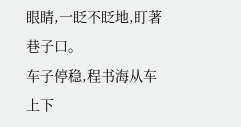眼睛,一眨不眨地,盯著巷子口。
车子停稳,程书海从车上下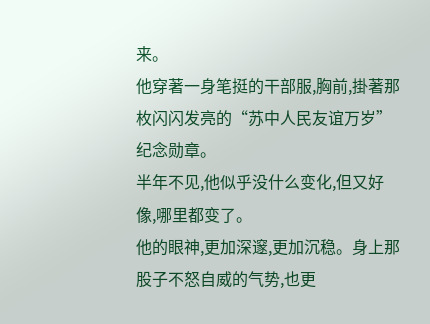来。
他穿著一身笔挺的干部服,胸前,掛著那枚闪闪发亮的“苏中人民友谊万岁”纪念勋章。
半年不见,他似乎没什么变化,但又好像,哪里都变了。
他的眼神,更加深邃,更加沉稳。身上那股子不怒自威的气势,也更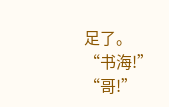足了。
“书海!”
“哥!”